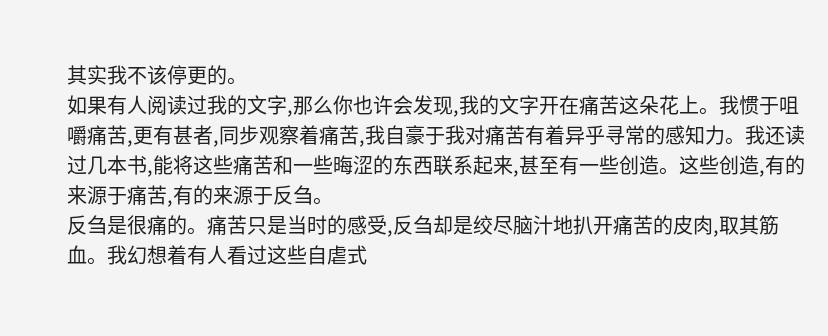其实我不该停更的。
如果有人阅读过我的文字,那么你也许会发现,我的文字开在痛苦这朵花上。我惯于咀嚼痛苦,更有甚者,同步观察着痛苦,我自豪于我对痛苦有着异乎寻常的感知力。我还读过几本书,能将这些痛苦和一些晦涩的东西联系起来,甚至有一些创造。这些创造,有的来源于痛苦,有的来源于反刍。
反刍是很痛的。痛苦只是当时的感受,反刍却是绞尽脑汁地扒开痛苦的皮肉,取其筋血。我幻想着有人看过这些自虐式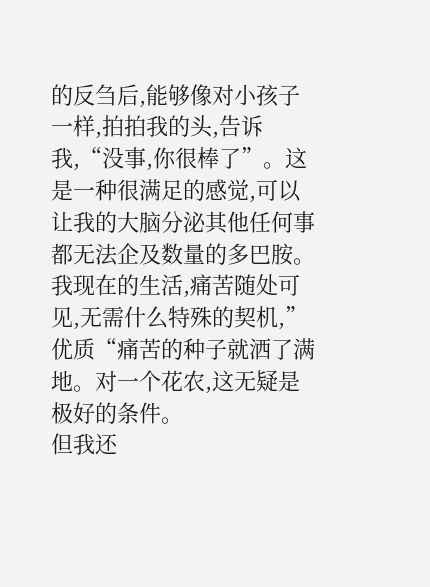的反刍后,能够像对小孩子一样,拍拍我的头,告诉我,“没事,你很棒了”。这是一种很满足的感觉,可以让我的大脑分泌其他任何事都无法企及数量的多巴胺。
我现在的生活,痛苦随处可见,无需什么特殊的契机,”优质“痛苦的种子就洒了满地。对一个花农,这无疑是极好的条件。
但我还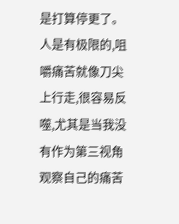是打算停更了。
人是有极限的,咀嚼痛苦就像刀尖上行走,很容易反噬,尤其是当我没有作为第三视角观察自己的痛苦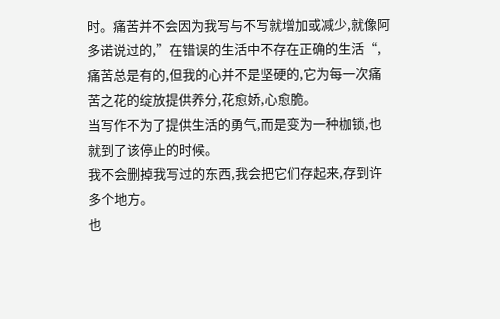时。痛苦并不会因为我写与不写就增加或减少,就像阿多诺说过的,”在错误的生活中不存在正确的生活“,痛苦总是有的,但我的心并不是坚硬的,它为每一次痛苦之花的绽放提供养分,花愈娇,心愈脆。
当写作不为了提供生活的勇气,而是变为一种枷锁,也就到了该停止的时候。
我不会删掉我写过的东西,我会把它们存起来,存到许多个地方。
也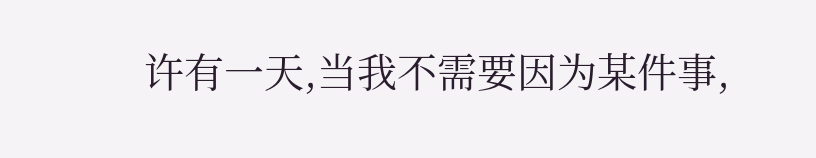许有一天,当我不需要因为某件事,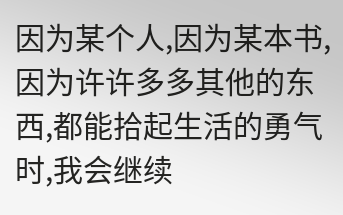因为某个人,因为某本书,因为许许多多其他的东西,都能拾起生活的勇气时,我会继续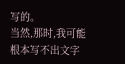写的。
当然,那时,我可能根本写不出文字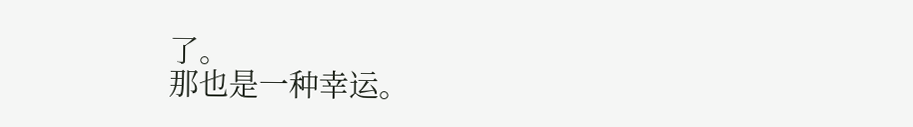了。
那也是一种幸运。